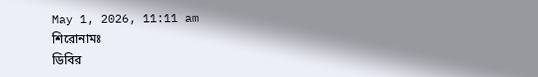May 1, 2026, 11:11 am
শিরোনামঃ
ডিবির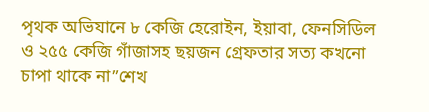পৃথক অভিযানে ৮ কেজি হেরোইন, ইয়াবা, ফেনসিডিল ও ২৫৫ কেজি গাঁজাসহ ছয়জন গ্রেফতার সত্য কখনো চাপা থাকে না”শেখ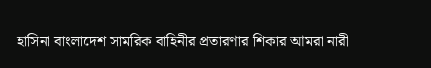হাসিনা বাংলাদেশ সামরিক বাহিনীর প্রতারণার শিকার আমরা নারী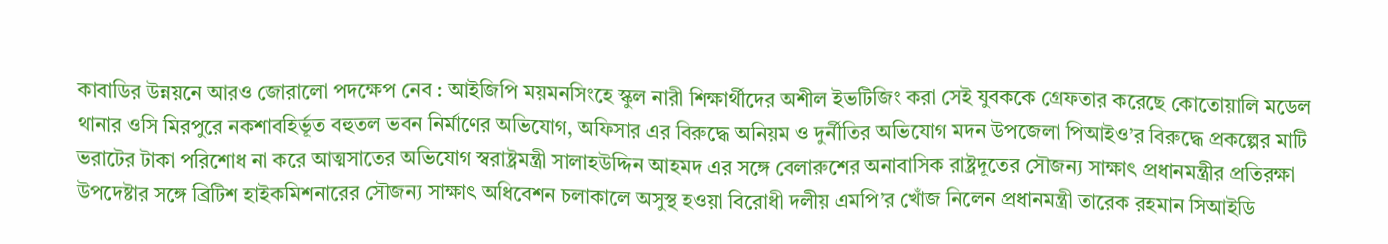কাবাডির উন্নয়নে আরও জোরালো পদক্ষেপ নেব : আইজিপি ময়মনসিংহে স্কুল নারী শিক্ষার্থীদের অশীল ইভটিজিং করা সেই যুবককে গ্রেফতার করেছে কোতোয়ালি মডেল থানার ওসি মিরপুরে নকশাবহির্ভূত বহুতল ভবন নির্মাণের অভিযোগ, অফিসার এর বিরুদ্ধে অনিয়ম ও দুর্নীতির অভিযোগ মদন উপজেলা পিআইও’র বিরুদ্ধে প্রকল্পের মাটি ভরাটের টাকা পরিশোধ না করে আত্মসাতের অভিযোগ স্বরাষ্ট্রমন্ত্রী সালাহউদ্দিন আহমদ এর সঙ্গে বেলারুশের অনাবাসিক রাষ্ট্রদূতের সৌজন্য সাক্ষাৎ প্রধানমন্ত্রীর প্রতিরক্ষা উপদেষ্টার সঙ্গে ব্রিটিশ হাইকমিশনারের সৌজন্য সাক্ষাৎ অধিবেশন চলাকালে অসুস্থ হওয়া বিরোধী দলীয় এমপি’র খোঁজ নিলেন প্রধানমন্ত্রী তারেক রহমান সিআইডি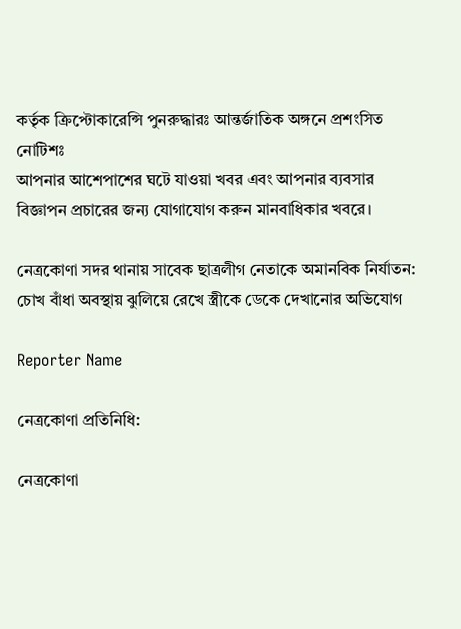কর্তৃক ক্রিপ্টোকারেন্সি পুনরুদ্ধারঃ আন্তর্জাতিক অঙ্গনে প্রশংসিত
নোটিশঃ
আপনার আশেপাশের ঘটে যাওয়া খবর এবং আপনার ব্যবসার বিজ্ঞাপন প্রচারের জন্য যোগাযোগ করুন মানবাধিকার খবরে।

নেত্রকোণা সদর থানায় সাবেক ছাত্রলীগ নেতাকে অমানবিক নির্যাতন: চোখ বাঁধা অবস্থায় ঝুলিয়ে রেখে স্ত্রীকে ডেকে দেখানোর অভিযোগ

Reporter Name

নেত্রকোণা প্রতিনিধি:

নেত্রকোণা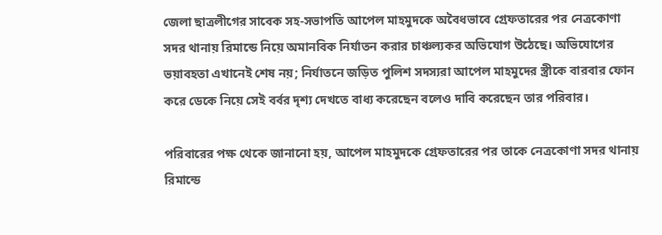জেলা ছাত্রলীগের সাবেক সহ-সভাপতি আপেল মাহমুদকে অবৈধভাবে গ্রেফতারের পর নেত্রকোণা সদর থানায় রিমান্ডে নিয়ে অমানবিক নির্যাতন করার চাঞ্চল্যকর অভিযোগ উঠেছে। অভিযোগের ভয়াবহতা এখানেই শেষ নয়; নির্যাতনে জড়িত পুলিশ সদস্যরা আপেল মাহমুদের স্ত্রীকে বারবার ফোন করে ডেকে নিয়ে সেই বর্বর দৃশ্য দেখতে বাধ্য করেছেন বলেও দাবি করেছেন তার পরিবার।

পরিবারের পক্ষ থেকে জানানো হয়, আপেল মাহমুদকে গ্রেফতারের পর তাকে নেত্রকোণা সদর থানায় রিমান্ডে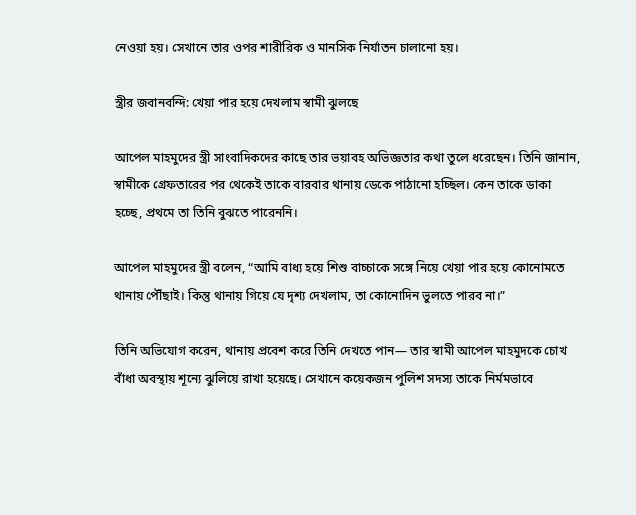নেওয়া হয়। সেখানে তার ওপর শারীরিক ও মানসিক নির্যাতন চালানো হয়।

স্ত্রীর জবানবন্দি: খেয়া পার হয়ে দেখলাম স্বামী ঝুলছে

আপেল মাহমুদের স্ত্রী সাংবাদিকদের কাছে তার ভয়াবহ অভিজ্ঞতার কথা তুলে ধরেছেন। তিনি জানান, স্বামীকে গ্রেফতারের পর থেকেই তাকে বারবার থানায় ডেকে পাঠানো হচ্ছিল। কেন তাকে ডাকা হচ্ছে, প্রথমে তা তিনি বুঝতে পারেননি।

আপেল মাহমুদের স্ত্রী বলেন, “আমি বাধ্য হয়ে শিশু বাচ্চাকে সঙ্গে নিয়ে খেয়া পার হয়ে কোনোমতে থানায় পৌঁছাই। কিন্তু থানায় গিয়ে যে দৃশ্য দেখলাম, তা কোনোদিন ভুলতে পারব না।”

তিনি অভিযোগ করেন, থানায় প্রবেশ করে তিনি দেখতে পান— তার স্বামী আপেল মাহমুদকে চোখ বাঁধা অবস্থায় শূন্যে ঝুলিয়ে রাখা হয়েছে। সেখানে কয়েকজন পুলিশ সদস্য তাকে নির্মমভাবে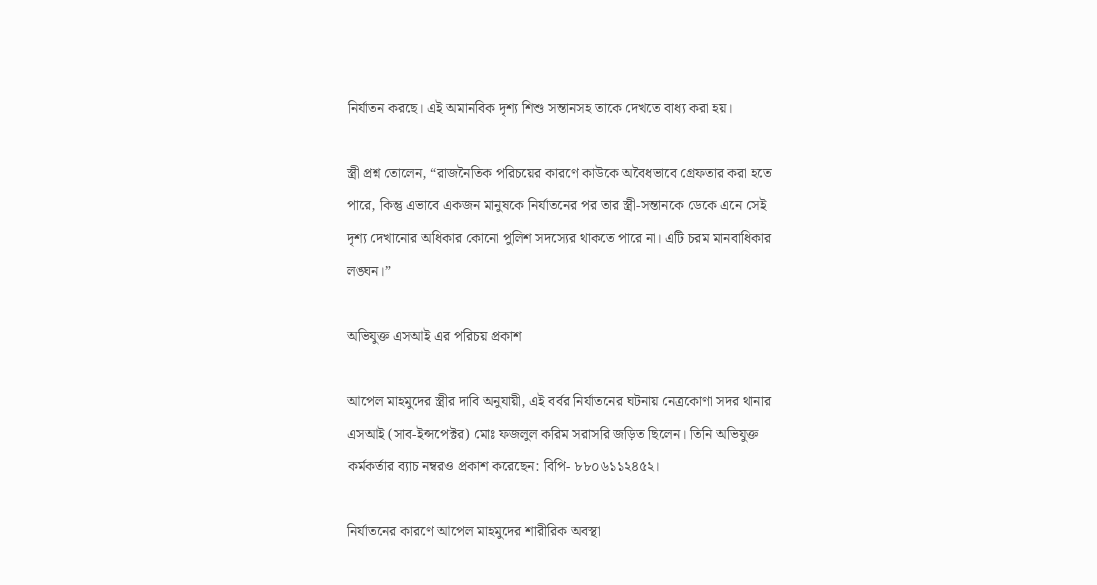নির্যাতন করছে। এই অমানবিক দৃশ্য শিশু সন্তানসহ তাকে দেখতে বাধ্য করা হয়।

স্ত্রী প্রশ্ন তোলেন, “রাজনৈতিক পরিচয়ের কারণে কাউকে অবৈধভাবে গ্রেফতার করা হতে পারে, কিন্তু এভাবে একজন মানুষকে নির্যাতনের পর তার স্ত্রী-সন্তানকে ডেকে এনে সেই দৃশ্য দেখানোর অধিকার কোনো পুলিশ সদস্যের থাকতে পারে না। এটি চরম মানবাধিকার লঙ্ঘন।”

অভিযুক্ত এসআই এর পরিচয় প্রকাশ

আপেল মাহমুদের স্ত্রীর দাবি অনুযায়ী, এই বর্বর নির্যাতনের ঘটনায় নেত্রকোণা সদর থানার এসআই (সাব-ইন্সপেক্টর) মোঃ ফজলুল করিম সরাসরি জড়িত ছিলেন। তিনি অভিযুক্ত কর্মকর্তার ব্যাচ নম্বরও প্রকাশ করেছেন: বিপি- ৮৮০৬১১২৪৫২।

নির্যাতনের কারণে আপেল মাহমুদের শারীরিক অবস্থা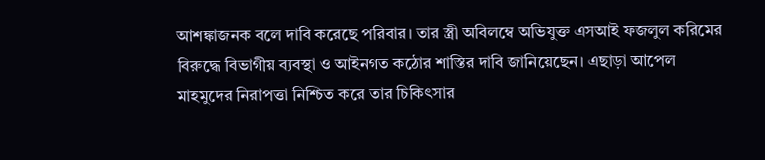আশঙ্কাজনক বলে দাবি করেছে পরিবার। তার স্ত্রী অবিলম্বে অভিযুক্ত এসআই ফজলুল করিমের বিরুদ্ধে বিভাগীয় ব্যবস্থা ও আইনগত কঠোর শাস্তির দাবি জানিয়েছেন। এছাড়া আপেল মাহমুদের নিরাপত্তা নিশ্চিত করে তার চিকিৎসার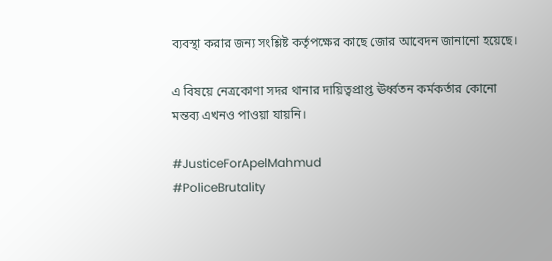ব্যবস্থা করার জন্য সংশ্লিষ্ট কর্তৃপক্ষের কাছে জোর আবেদন জানানো হয়েছে।

এ বিষয়ে নেত্রকোণা সদর থানার দায়িত্বপ্রাপ্ত ঊর্ধ্বতন কর্মকর্তার কোনো মন্তব্য এখনও পাওয়া যায়নি।

#JusticeForApelMahmud
#PoliceBrutality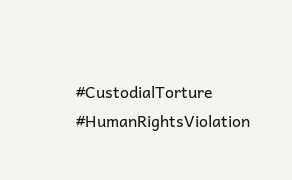#CustodialTorture
#HumanRightsViolation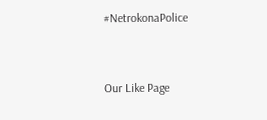#NetrokonaPolice



Our Like Page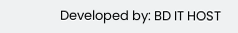Developed by: BD IT HOST